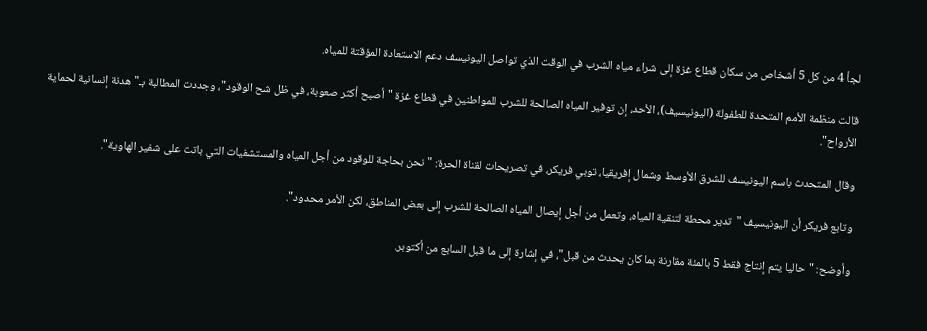لجأ 4 من كل 5 أشخاص من سكان قطاع غزة إلى شراء مياه الشرب في الوقت الذي تواصل اليونيسف دعم الاستعادة المؤقتة للمياه.

قالت منظمة الأمم المتحدة للطفولة (اليونيسيف)، الأحد، إن توفير المياه الصالحة للشرب للمواطنين في قطاع غزة "أصبح أكثر صعوبة، في ظل شح الوقود"، وجددت المطالبة بـ"هدنة إنسانية لحماية الأرواح".

وقال المتحدث باسم اليونيسف للشرق الأوسط وشمال إفريقيا، توبي فريكر، في تصريحات لقناة الحرة: "نحن بحاجة للوقود من أجل المياه والمستشفيات التي باتت على شفير الهاوية".

وتابع فريكر أن اليونيسيف "تدير محطة لتنقية المياه، وتعمل من أجل إيصال المياه الصالحة للشرب إلى بعض المناطق، لكن الأمر محدود".

وأوضح: "حاليا يتم إنتاج فقط 5 بالمئة مقارنة بما كان يحدث من قبل"، في إشارة إلى ما قبل السابع من أكتوبر.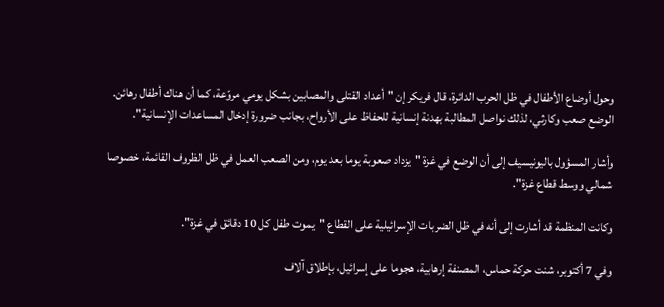وحول أوضاع الأطفال في ظل الحرب الدائرة، قال فريكر إن "أعداد القتلى والمصابين بشكل يومي مروّعة، كما أن هناك أطفال رهائن. الوضع صعب وكارثي، لذلك نواصل المطالبة بهدنة إنسانية للحفاظ على الأرواح، بجانب ضرورة إدخال المساعدات الإنسانية".

وأشار المسؤول باليونيسيف إلى أن الوضع في غزة "يزداد صعوبة يوما بعد يوم، ومن الصعب العمل في ظل الظروف القائمة، خصوصا شمالي ووسط قطاع غزة".

وكانت المنظمة قد أشارت إلى أنه في ظل الضربات الإسرائيلية على القطاع "يموت طفل كل 10 دقائق في غزة".

وفي 7 أكتوبر، شنت حركة حماس، المصنفة إرهابية، هجوما على إسرائيل، بإطلاق آلاف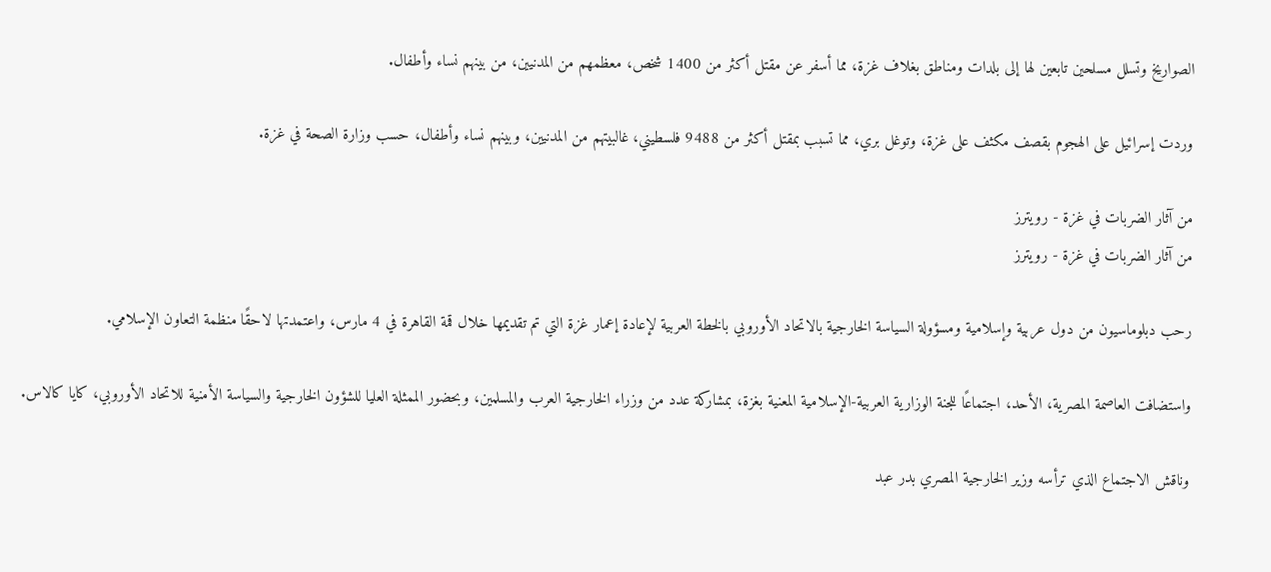الصواريخ وتسلل مسلحين تابعين لها إلى بلدات ومناطق بغلاف غزة، مما أسفر عن مقتل أكثر من 1400 شخص، معظمهم من المدنيين، من بينهم نساء وأطفال.

وردت إسرائيل على الهجوم بقصف مكثف على غزة، وتوغل بري، مما تسبب بمقتل أكثر من 9488 فلسطيني، غالبيتهم من المدنيين، وبينهم نساء وأطفال، حسب وزارة الصحة في غزة.

من آثار الضربات في غزة - رويترز
من آثار الضربات في غزة - رويترز

رحب دبلوماسيون من دول عربية وإسلامية ومسؤولة السياسة الخارجية بالاتحاد الأوروبي بالخطة العربية لإعادة إعمار غزة التي تم تقديمها خلال قمة القاهرة في 4 مارس، واعتمدتها لاحقًا منظمة التعاون الإسلامي.

واستضافت العاصمة المصرية، الأحد، اجتماعًا للجنة الوزارية العربية-الإسلامية المعنية بغزة، بمشاركة عدد من وزراء الخارجية العرب والمسلمين، وبحضور الممثلة العليا للشؤون الخارجية والسياسة الأمنية للاتحاد الأوروبي، كايا كالاس.

وناقش الاجتماع الذي ترأسه وزير الخارجية المصري بدر عبد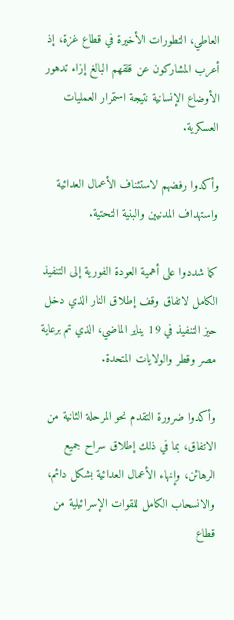العاطي، التطورات الأخيرة في قطاع غزة، إذ أعرب المشاركون عن قلقهم البالغ إزاء تدهور الأوضاع الإنسانية نتيجة استمرار العمليات العسكرية.

وأكدوا رفضهم لاستئناف الأعمال العدائية واستهداف المدنيين والبنية التحتية.

كما شددوا على أهمية العودة الفورية إلى التنفيذ الكامل لاتفاق وقف إطلاق النار الذي دخل حيز التنفيذ في 19 يناير الماضي، الذي تم برعاية مصر وقطر والولايات المتحدة.

وأكدوا ضرورة التقدم نحو المرحلة الثانية من الاتفاق، بما في ذلك إطلاق سراح جميع الرهائن، وإنهاء الأعمال العدائية بشكل دائم، والانسحاب الكامل للقوات الإسرائيلية من قطاع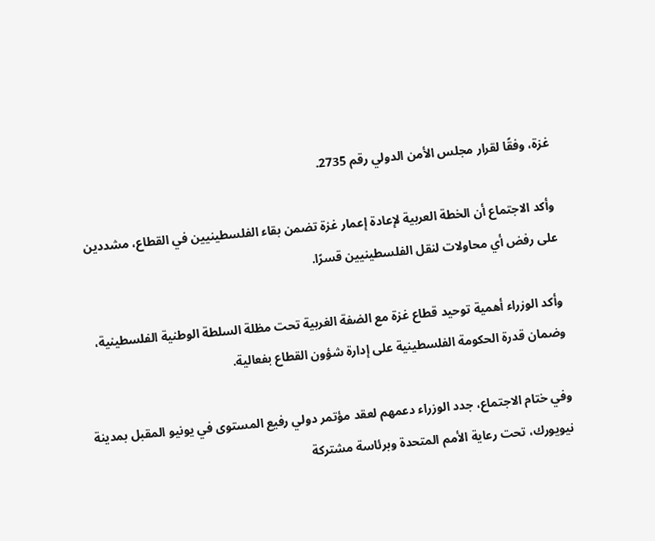غزة، وفقًا لقرار مجلس الأمن الدولي رقم 2735.

وأكد الاجتماع أن الخطة العربية لإعادة إعمار غزة تضمن بقاء الفلسطينيين في القطاع، مشددين على رفض أي محاولات لنقل الفلسطينيين قسرًا.

وأكد الوزراء أهمية توحيد قطاع غزة مع الضفة الغربية تحت مظلة السلطة الوطنية الفلسطينية، وضمان قدرة الحكومة الفلسطينية على إدارة شؤون القطاع بفعالية.

وفي ختام الاجتماع، جدد الوزراء دعمهم لعقد مؤتمر دولي رفيع المستوى في يونيو المقبل بمدينة نيويورك، تحت رعاية الأمم المتحدة وبرئاسة مشتركة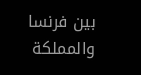بين فرنسا والمملكة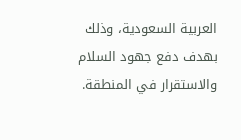العربية السعودية، وذلك بهدف دفع جهود السلام والاستقرار في المنطقة.